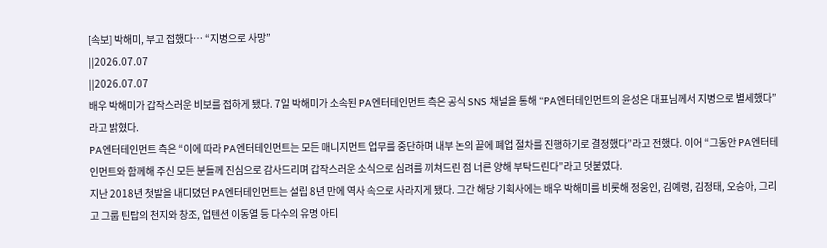[속보] 박해미, 부고 접했다… “지병으로 사망”
||2026.07.07
||2026.07.07
배우 박해미가 갑작스러운 비보를 접하게 됐다. 7일 박해미가 소속된 PA엔터테인먼트 측은 공식 SNS 채널을 통해 “PA엔터테인먼트의 윤성은 대표님께서 지병으로 별세했다”라고 밝혔다.
PA엔터테인먼트 측은 “이에 따라 PA엔터테인먼트는 모든 매니지먼트 업무를 중단하며 내부 논의 끝에 폐업 절차를 진행하기로 결정했다”라고 전했다. 이어 “그동안 PA엔터테인먼트와 함께해 주신 모든 분들께 진심으로 감사드리며 갑작스러운 소식으로 심려를 끼쳐드린 점 너른 양해 부탁드린다”라고 덧붙였다.
지난 2018년 첫발을 내디뎠던 PA엔터테인먼트는 설립 8년 만에 역사 속으로 사라지게 됐다. 그간 해당 기획사에는 배우 박해미를 비롯해 정웅인, 김예령, 김정태, 오승아, 그리고 그룹 틴탑의 천지와 창조, 업텐션 이동열 등 다수의 유명 아티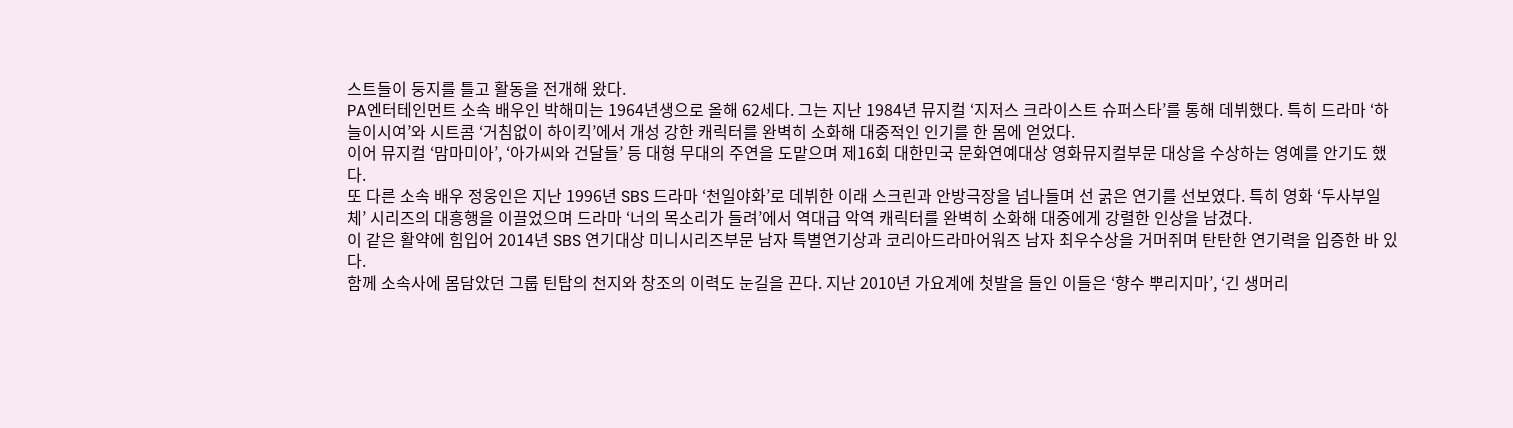스트들이 둥지를 틀고 활동을 전개해 왔다.
PA엔터테인먼트 소속 배우인 박해미는 1964년생으로 올해 62세다. 그는 지난 1984년 뮤지컬 ‘지저스 크라이스트 슈퍼스타’를 통해 데뷔했다. 특히 드라마 ‘하늘이시여’와 시트콤 ‘거침없이 하이킥’에서 개성 강한 캐릭터를 완벽히 소화해 대중적인 인기를 한 몸에 얻었다.
이어 뮤지컬 ‘맘마미아’, ‘아가씨와 건달들’ 등 대형 무대의 주연을 도맡으며 제16회 대한민국 문화연예대상 영화뮤지컬부문 대상을 수상하는 영예를 안기도 했다.
또 다른 소속 배우 정웅인은 지난 1996년 SBS 드라마 ‘천일야화’로 데뷔한 이래 스크린과 안방극장을 넘나들며 선 굵은 연기를 선보였다. 특히 영화 ‘두사부일체’ 시리즈의 대흥행을 이끌었으며 드라마 ‘너의 목소리가 들려’에서 역대급 악역 캐릭터를 완벽히 소화해 대중에게 강렬한 인상을 남겼다.
이 같은 활약에 힘입어 2014년 SBS 연기대상 미니시리즈부문 남자 특별연기상과 코리아드라마어워즈 남자 최우수상을 거머쥐며 탄탄한 연기력을 입증한 바 있다.
함께 소속사에 몸담았던 그룹 틴탑의 천지와 창조의 이력도 눈길을 끈다. 지난 2010년 가요계에 첫발을 들인 이들은 ‘향수 뿌리지마’, ‘긴 생머리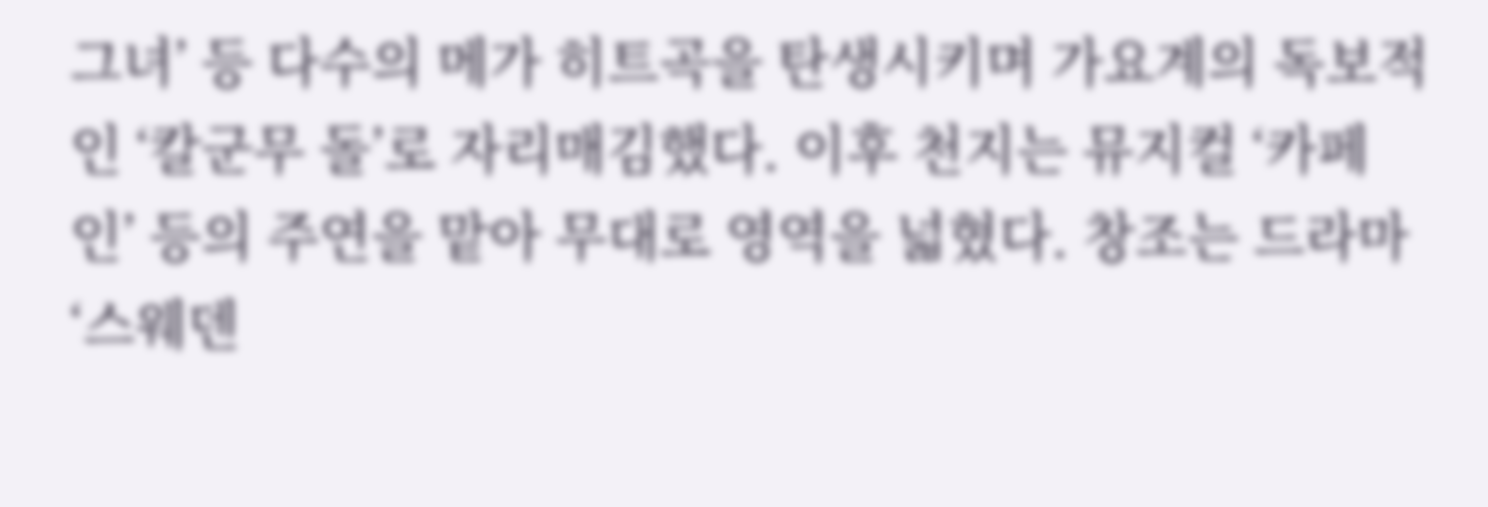그녀’ 등 다수의 메가 히트곡을 탄생시키며 가요계의 독보적인 ‘칼군무 돌’로 자리매김했다. 이후 천지는 뮤지컬 ‘카페인’ 등의 주연을 맡아 무대로 영역을 넓혔다. 창조는 드라마 ‘스웨덴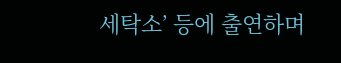세탁소’ 등에 출연하며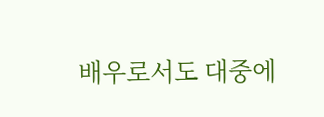배우로서도 대중에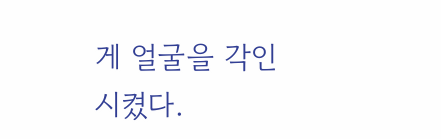게 얼굴을 각인시켰다.